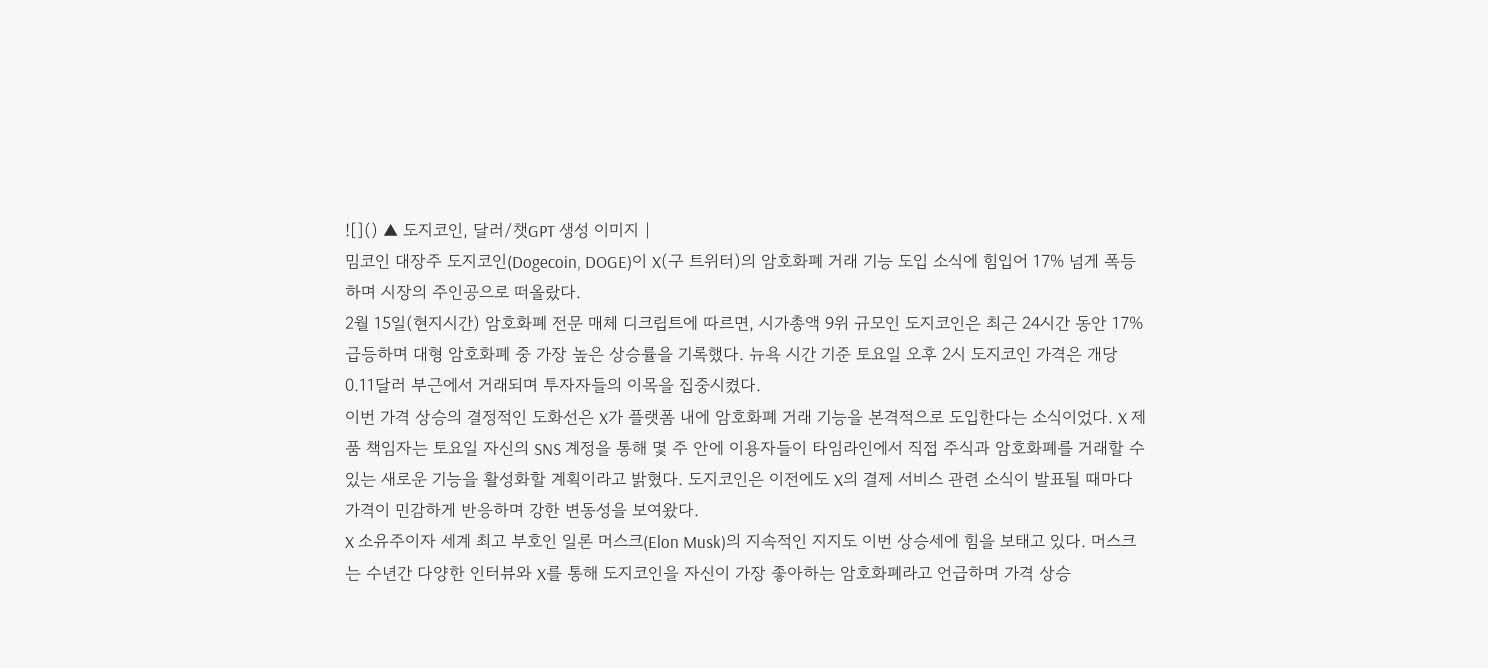![]() ▲ 도지코인, 달러/챗GPT 생성 이미지 |
밈코인 대장주 도지코인(Dogecoin, DOGE)이 X(구 트위터)의 암호화폐 거래 기능 도입 소식에 힘입어 17% 넘게 폭등하며 시장의 주인공으로 떠올랐다.
2월 15일(현지시간) 암호화폐 전문 매체 디크립트에 따르면, 시가총액 9위 규모인 도지코인은 최근 24시간 동안 17% 급등하며 대형 암호화폐 중 가장 높은 상승률을 기록했다. 뉴욕 시간 기준 토요일 오후 2시 도지코인 가격은 개당 0.11달러 부근에서 거래되며 투자자들의 이목을 집중시켰다.
이번 가격 상승의 결정적인 도화선은 X가 플랫폼 내에 암호화폐 거래 기능을 본격적으로 도입한다는 소식이었다. X 제품 책임자는 토요일 자신의 SNS 계정을 통해 몇 주 안에 이용자들이 타임라인에서 직접 주식과 암호화폐를 거래할 수 있는 새로운 기능을 활성화할 계획이라고 밝혔다. 도지코인은 이전에도 X의 결제 서비스 관련 소식이 발표될 때마다 가격이 민감하게 반응하며 강한 변동성을 보여왔다.
X 소유주이자 세계 최고 부호인 일론 머스크(Elon Musk)의 지속적인 지지도 이번 상승세에 힘을 보태고 있다. 머스크는 수년간 다양한 인터뷰와 X를 통해 도지코인을 자신이 가장 좋아하는 암호화폐라고 언급하며 가격 상승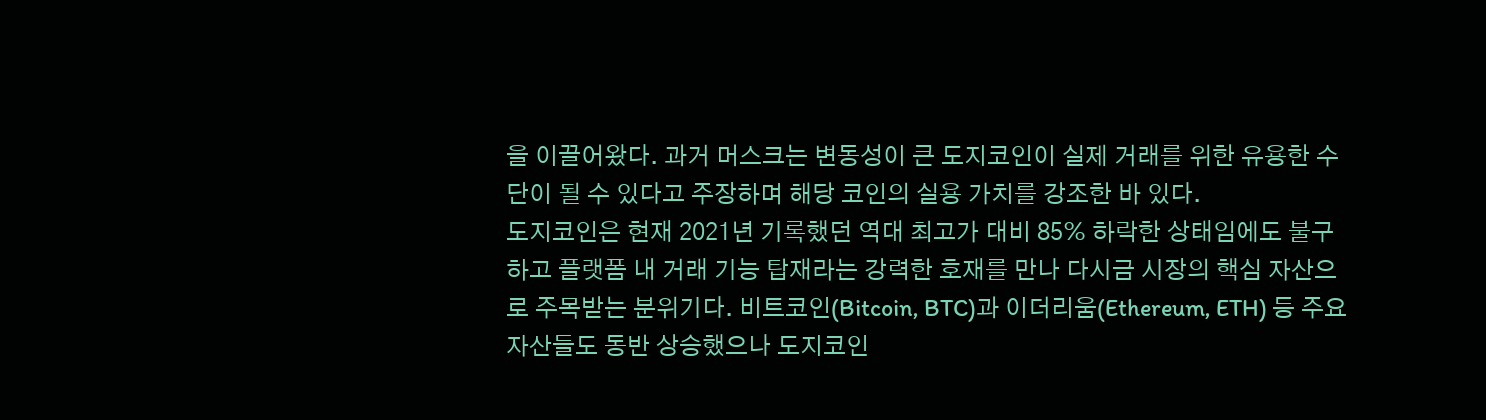을 이끌어왔다. 과거 머스크는 변동성이 큰 도지코인이 실제 거래를 위한 유용한 수단이 될 수 있다고 주장하며 해당 코인의 실용 가치를 강조한 바 있다.
도지코인은 현재 2021년 기록했던 역대 최고가 대비 85% 하락한 상태임에도 불구하고 플랫폼 내 거래 기능 탑재라는 강력한 호재를 만나 다시금 시장의 핵심 자산으로 주목받는 분위기다. 비트코인(Bitcoin, BTC)과 이더리움(Ethereum, ETH) 등 주요 자산들도 동반 상승했으나 도지코인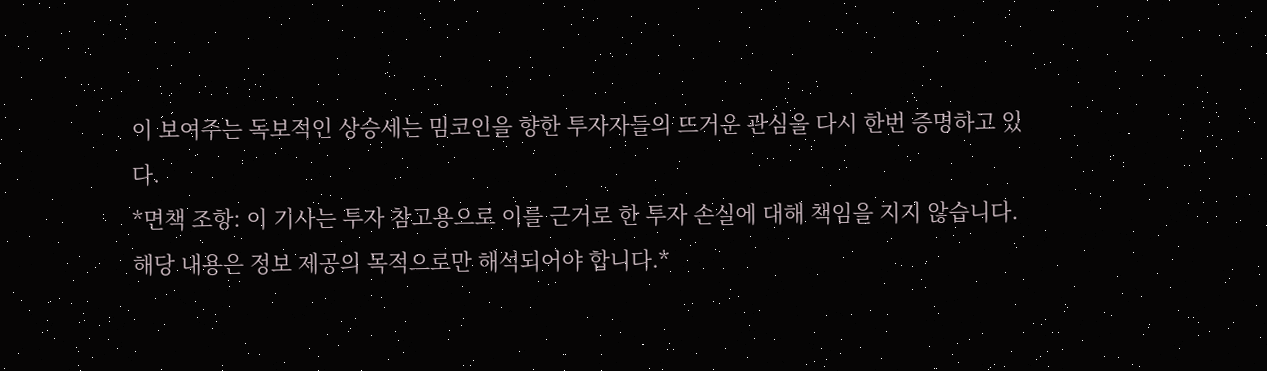이 보여주는 독보적인 상승세는 밈코인을 향한 투자자들의 뜨거운 관심을 다시 한번 증명하고 있다.
*면책 조항: 이 기사는 투자 참고용으로 이를 근거로 한 투자 손실에 대해 책임을 지지 않습니다. 해당 내용은 정보 제공의 목적으로만 해석되어야 합니다.*